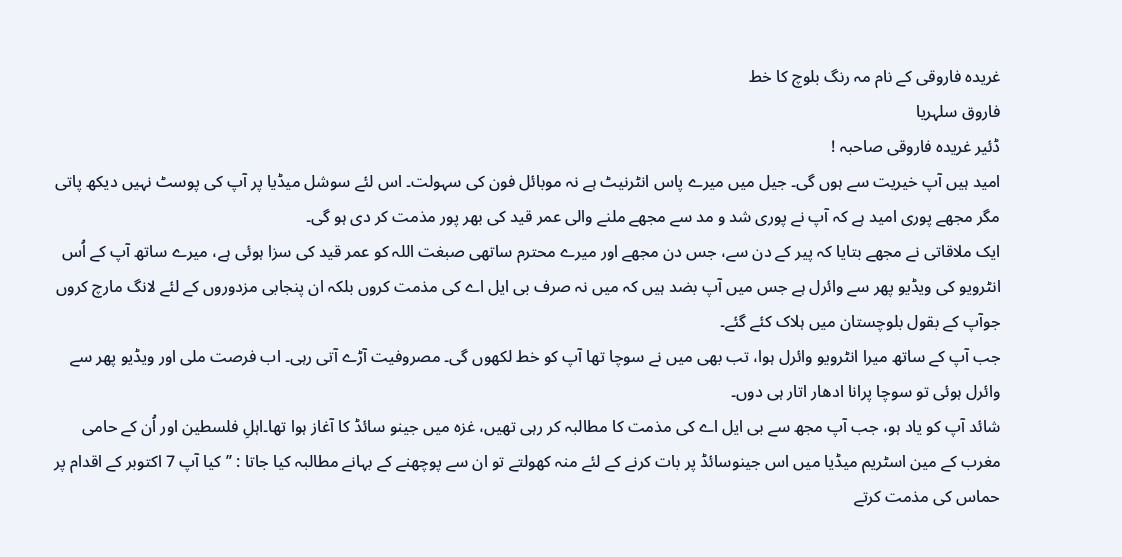غریدہ فاروقی کے نام مہ رنگ بلوچ کا خط
فاروق سلہریا
ڈئیر غریدہ فاروقی صاحبہ !
امید ہیں آپ خیریت سے ہوں گی۔ جیل میں میرے پاس انٹرنیٹ ہے نہ موبائل فون کی سہولت۔ اس لئے سوشل میڈیا پر آپ کی پوسٹ نہیں دیکھ پاتی مگر مجھے پوری امید ہے کہ آپ نے پوری شد و مد سے مجھے ملنے والی عمر قید کی بھر پور مذمت کر دی ہو گی۔
ایک ملاقاتی نے مجھے بتایا کہ پیر کے دن سے، جس دن مجھے اور میرے محترم ساتھی صبغت اللہ کو عمر قید کی سزا ہوئی ہے، میرے ساتھ آپ کے اُس انٹرویو کی ویڈیو پھر سے وائرل ہے جس میں آپ بضد ہیں کہ میں نہ صرف بی ایل اے کی مذمت کروں بلکہ ان پنجابی مزدوروں کے لئے لانگ مارچ کروں جوآپ کے بقول بلوچستان میں ہلاک کئے گئے۔
جب آپ کے ساتھ میرا انٹرویو وائرل ہوا، تب بھی میں نے سوچا تھا آپ کو خط لکھوں گی۔ مصروفیت آڑے آتی رہی۔ اب فرصت ملی اور ویڈیو پھر سے وائرل ہوئی تو سوچا پرانا ادھار اتار ہی دوں۔
شائد آپ کو یاد ہو، جب آپ مجھ سے بی ایل اے کی مذمت کا مطالبہ کر رہی تھیں، غزہ میں جینو سائڈ کا آغاز ہوا تھا۔اہلِ فلسطین اور اُن کے حامی مغرب کے مین اسٹریم میڈیا میں اس جینوسائڈ پر بات کرنے کے لئے منہ کھولتے تو ان سے پوچھنے کے بہانے مطالبہ کیا جاتا : ’’کیا آپ 7 اکتوبر کے اقدام پر حماس کی مذمت کرتے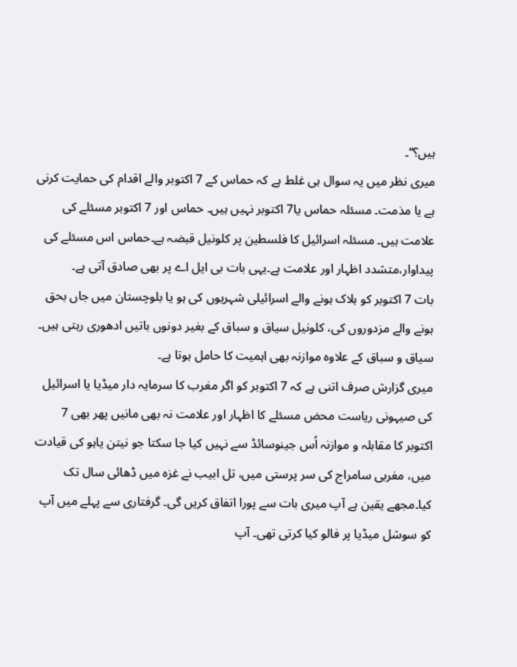ہیں؟‘‘۔
میری نظر میں یہ سوال ہی غلط ہے کہ حماس کے 7 اکتوبر والے اقدام کی حمایت کرنی ہے یا مذمت۔ مسئلہ حماس یا7 اکتوبر نہیں ہیں۔ حماس اور 7 اکتوبر مسئلے کی علامت ہیں۔ مسئلہ اسرائیل کا فلسطین پر کلونیل قبضہ ہے۔حماس اس مسئلے کی پیداوار،متشدد اظہار اور علامت ہے۔یہی بات بی ایل اے پر بھی صادق آتی ہے۔
بات 7 اکتوبر کو ہلاک ہونے والے اسرائیلی شہریوں کی ہو یا بلوچستان میں جاں بحق ہونے والے مزدوروں کی، کلونیل سیاق و سباق کے بغیر دونوں باتیں ادھوری رہتی ہیں۔ سیاق و سباق کے علاوہ موازنہ بھی اہمیت کا حامل ہوتا ہے۔
میری گزارش صرف اتنی ہے کہ 7 اکتوبر کو اگر مغرب کا سرمایہ دار میڈیا یا اسرائیل کی صیہونی ریاست محض مسئلے کا اظہار اور علامت نہ بھی مانیں پھر بھی 7 اکتوبر کا مقابلہ و موازنہ اُس جینوسائڈ سے نہیں کیا جا سکتا جو نیتن یاہو کی قیادت میں، مغربی سامراج کی سر پرستی میں، تل ابیب نے غزہ میں ڈھائی سال تک کیا۔مجھے یقین ہے آپ میری بات سے پورا اتفاق کریں گی۔ گرفتاری سے پہلے میں آپ کو سوشل میڈیا پر فالو کیا کرتی تھی۔ آپ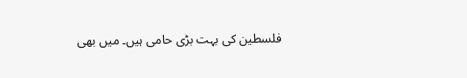فلسطین کی بہت بڑی حامی ہیں۔ میں بھی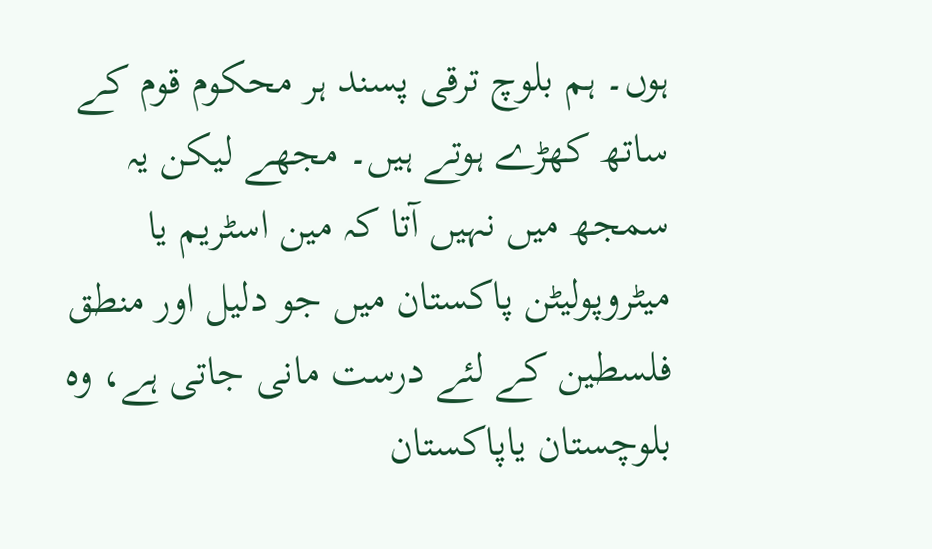ہوں۔ ہم بلوچ ترقی پسند ہر محکوم قوم کے ساتھ کھڑے ہوتے ہیں۔ مجھے لیکن یہ سمجھ میں نہیں آتا کہ مین اسٹریم یا میٹروپولیٹن پاکستان میں جو دلیل اور منطق فلسطین کے لئے درست مانی جاتی ہے، وہ بلوچستان یاپاکستان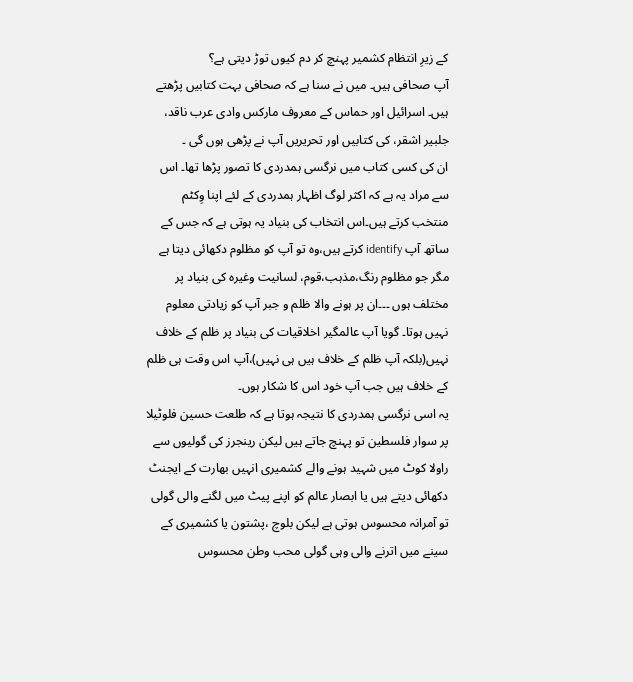کے زیرِ انتظام کشمیر پہنچ کر دم کیوں توڑ دیتی ہے؟
آپ صحافی ہیں۔ میں نے سنا ہے کہ صحافی بہت کتابیں پڑھتے ہیں۔ اسرائیل اور حماس کے معروف مارکس وادی عرب ناقد، جلبیر اشقر، کی کتابیں اور تحریریں آپ نے پڑھی ہوں گی ۔
ان کی کسی کتاب میں نرگسی ہمدردی کا تصور پڑھا تھا۔ اس سے مراد یہ ہے کہ اکثر لوگ اظہار ہمدردی کے لئے اپنا وِکٹم منتخب کرتے ہیں۔اس انتخاب کی بنیاد یہ ہوتی ہے کہ جس کے ساتھ آپ identify کرتے ہیں،وہ تو آپ کو مظلوم دکھائی دیتا ہے مگر جو مظلوم رنگ،مذہب،قوم، لسانیت وغیرہ کی بنیاد پر مختلف ہوں ۔۔۔ان پر ہونے والا ظلم و جبر آپ کو زیادتی معلوم نہیں ہوتا۔ گویا آپ عالمگیر اخلاقیات کی بنیاد پر ظلم کے خلاف نہیں(بلکہ آپ ظلم کے خلاف ہیں ہی نہیں)،آپ اس وقت ہی ظلم کے خلاف ہیں جب آپ خود اس کا شکار ہوں۔
یہ اسی نرگسی ہمدردی کا نتیجہ ہوتا ہے کہ طلعت حسین فلوٹیلا پر سوار فلسطین تو پہنچ جاتے ہیں لیکن رینجرز کی گولیوں سے راولا کوٹ میں شہید ہونے والے کشمیری انہیں بھارت کے ایجنٹ دکھائی دیتے ہیں یا ابصار عالم کو اپنے پیٹ میں لگنے والی گولی تو آمرانہ محسوس ہوتی ہے لیکن بلوچ ،پشتون یا کشمیری کے سینے میں اترنے والی وہی گولی محب وطن محسوس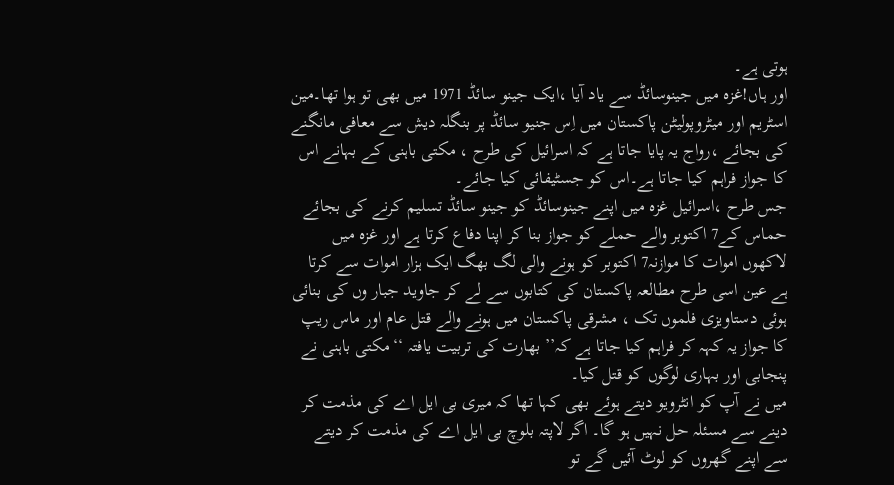ہوتی ہے۔
اور ہاں!غزہ میں جینوسائڈ سے یاد آیا ،ایک جینو سائڈ 1971 میں بھی تو ہوا تھا۔مین اسٹریم اور میٹروپولیٹن پاکستان میں اِس جنیو سائڈ پر بنگلہ دیش سے معافی مانگنے کی بجائے ،رواج یہ پایا جاتا ہے کہ اسرائیل کی طرح ، مکتی باہنی کے بہانے اس کا جواز فراہم کیا جاتا ہے۔اس کو جسٹیفائی کیا جائے۔
جس طرح ،اسرائیل غزہ میں اپنے جینوسائڈ کو جینو سائڈ تسلیم کرنے کی بجائے حماس کے7 اکتوبر والے حملے کو جواز بنا کر اپنا دفاع کرتا ہے اور غزہ میں لاکھوں اموات کا موازنہ7 اکتوبر کو ہونے والی لگ بھگ ایک ہزار اموات سے کرتا ہے عین اسی طرح مطالعہ پاکستان کی کتابوں سے لے کر جاوید جبار وں کی بنائی ہوئی دستاویزی فلموں تک ، مشرقی پاکستان میں ہونے والے قتل عام اور ماس ریپ کا جواز یہ کہہ کر فراہم کیا جاتا ہے کہ’’ بھارت کی تربیت یافتہ ‘‘مکتی باہنی نے پنجابی اور بہاری لوگوں کو قتل کیا۔
میں نے آپ کو انٹرویو دیتے ہوئے بھی کہا تھا کہ میری بی ایل اے کی مذمت کر دینے سے مسئلہ حل نہیں ہو گا۔ اگر لاپتہ بلوچ بی ایل اے کی مذمت کر دیتے سے اپنے گھروں کو لوٹ آئیں گے تو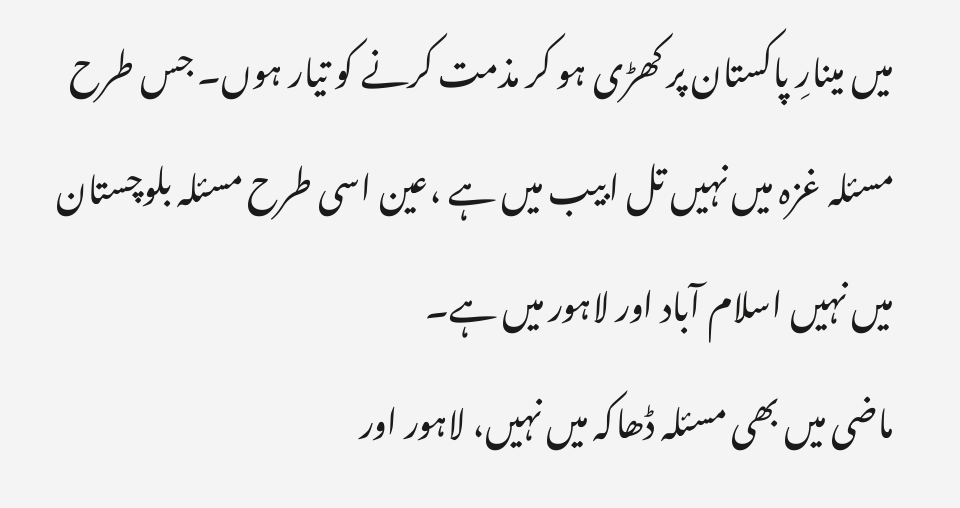میں مینارِ پاکستان پر کھڑی ہو کر مذمت کرنے کو تیار ہوں۔ جس طرح مسئلہ غزہ میں نہیں تل ابیب میں ہے ،عین اسی طرح مسئلہ بلوچستان میں نہیں اسلام آباد اور لاہور میں ہے۔
ماضی میں بھی مسئلہ ڈھاکہ میں نہیں، لاہور اور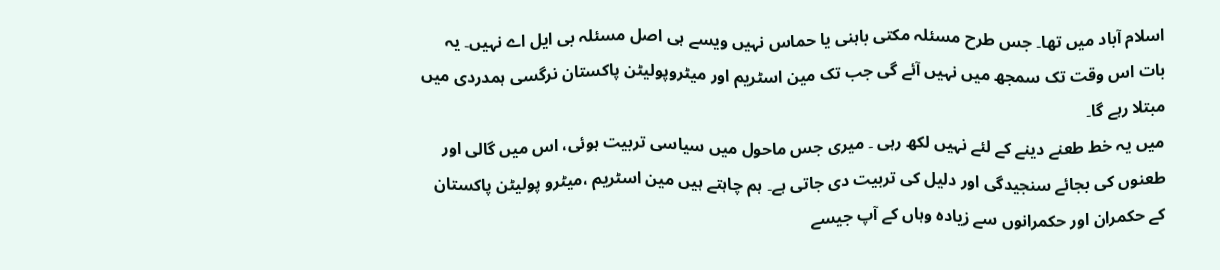اسلام آباد میں تھا۔ جس طرح مسئلہ مکتی باہنی یا حماس نہیں ویسے ہی اصل مسئلہ بی ایل اے نہیں۔ یہ بات اس وقت تک سمجھ میں نہیں آئے گی جب تک مین اسٹریم اور میٹروپولیٹن پاکستان نرگسی ہمدردی میں مبتلا رہے گا۔
میں یہ خط طعنے دینے کے لئے نہیں لکھ رہی ۔ میری جس ماحول میں سیاسی تربیت ہوئی، اس میں گالی اور طعنوں کی بجائے سنجیدگی اور دلیل کی تربیت دی جاتی ہے۔ ہم چاہتے ہیں مین اسٹریم ،میٹرو پولیٹن پاکستان کے حکمران اور حکمرانوں سے زیادہ وہاں کے آپ جیسے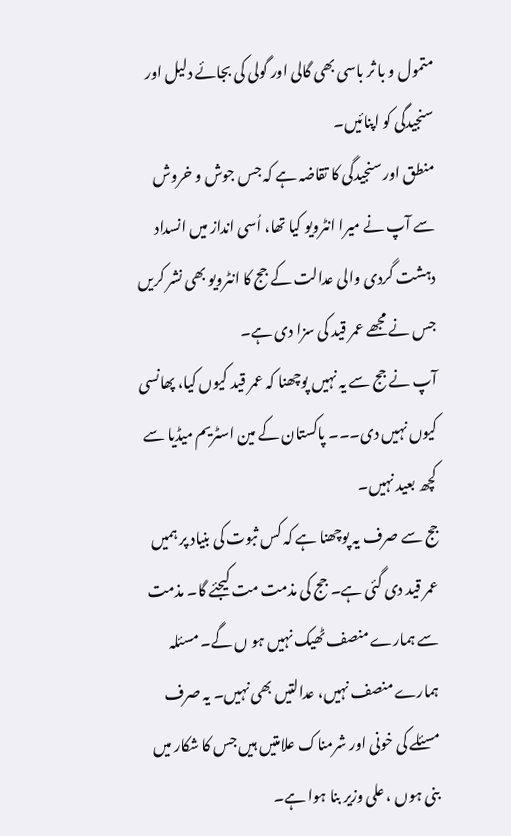متمول و با ثر باسی بھی گالی اور گولی کی بجائے دلیل اور سنجیدگی کو اپنائیں۔
منطق اور سنجیدگی کا تقاضہ ہے کہ جس جوش و خروش سے آپ نے میرا انٹرویو کیا تھا، اُسی انداز میں انسداد دہشت گردی والی عدالت کے جج کا انٹرویو بھی نشر کریں جس نے مجھے عمر قید کی سزا دی ہے۔
آپ نے جج سے یہ نہیں پوچھنا کہ عمر قید کیوں کیا، پھانسی کیوں نہیں دی۔۔۔ پاکستان کے مین اسٹریم میڈیا سے کچھ بعید نہیں۔
جج سے صرف یہ پوچھنا ہے کہ کس ثبوت کی بنیاد پر ہمیں عمر قید دی گئی ہے۔ جج کی مذمت مت کیجئے گا۔ مذمت سے ہمارے منصف ٹھیک نہیں ہو ں گے۔ مسئلہ ہمارے منصف نہیں، عدالتیں بھی نہیں۔ یہ صرف مسئلے کی خونی اور شرمناک علامتیں ہیں جس کا شکار میں بنی ہوں ، علی وزیر بنا ہوا ہے۔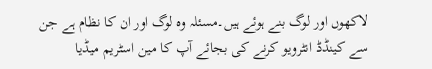لاکھوں اور لوگ بنے ہوئے ہیں۔مسئلہ وہ لوگ اور ان کا نظام ہے جن سے کینڈڈ انٹرویو کرنے کی بجائے آپ کا مین اسٹریم میڈیا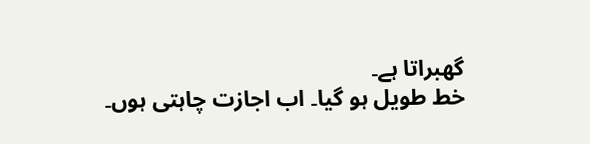گھبراتا ہے۔
خط طویل ہو گیا۔ اب اجازت چاہتی ہوں۔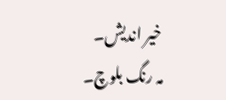خیر اندیش۔
مہ رنگ بلوچ۔